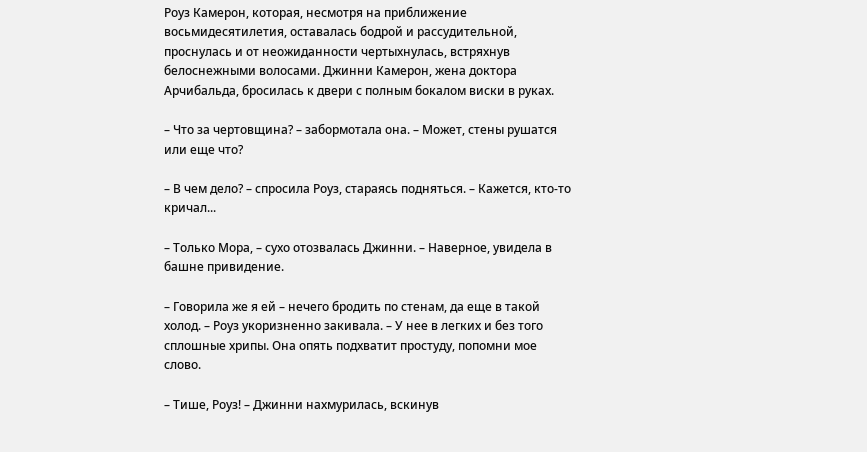Роуз Камерон, которая, несмотря на приближение восьмидесятилетия, оставалась бодрой и рассудительной, проснулась и от неожиданности чертыхнулась, встряхнув белоснежными волосами. Джинни Камерон, жена доктора Арчибальда, бросилась к двери с полным бокалом виски в руках.

– Что за чертовщина? – забормотала она. – Может, стены рушатся или еще что?

– В чем дело? – спросила Роуз, стараясь подняться. – Кажется, кто-то кричал...

– Только Мора, – сухо отозвалась Джинни. – Наверное, увидела в башне привидение.

– Говорила же я ей – нечего бродить по стенам, да еще в такой холод. – Роуз укоризненно закивала. – У нее в легких и без того сплошные хрипы. Она опять подхватит простуду, попомни мое слово.

– Тише, Роуз! – Джинни нахмурилась, вскинув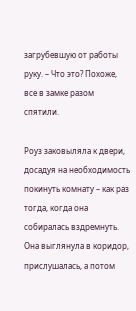загрубевшую от работы руку. – Что это? Похоже, все в замке разом спятили.

Роуз заковыляла к двери, досадуя на необходимость покинуть комнату – как раз тогда, когда она собиралась вздремнуть. Она выглянула в коридор, прислушалась, а потом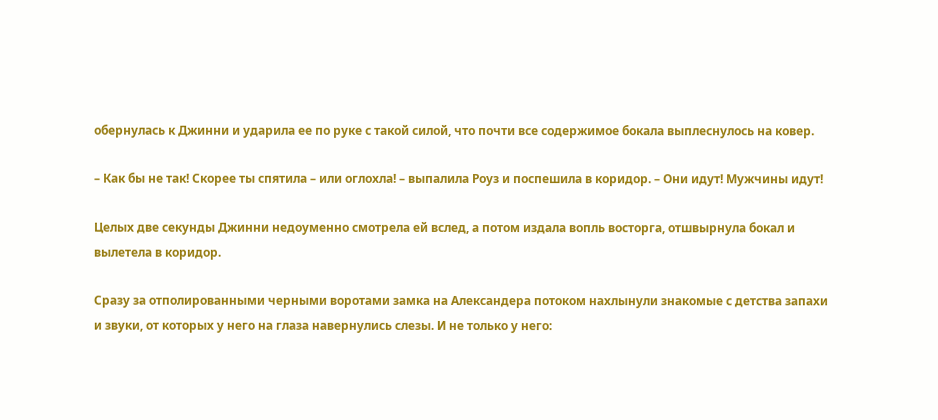обернулась к Джинни и ударила ее по руке с такой силой, что почти все содержимое бокала выплеснулось на ковер.

– Как бы не так! Скорее ты спятила – или оглохла! – выпалила Роуз и поспешила в коридор. – Они идут! Мужчины идут!

Целых две секунды Джинни недоуменно смотрела ей вслед, а потом издала вопль восторга, отшвырнула бокал и вылетела в коридор.

Сразу за отполированными черными воротами замка на Александера потоком нахлынули знакомые с детства запахи и звуки, от которых у него на глаза навернулись слезы. И не только у него: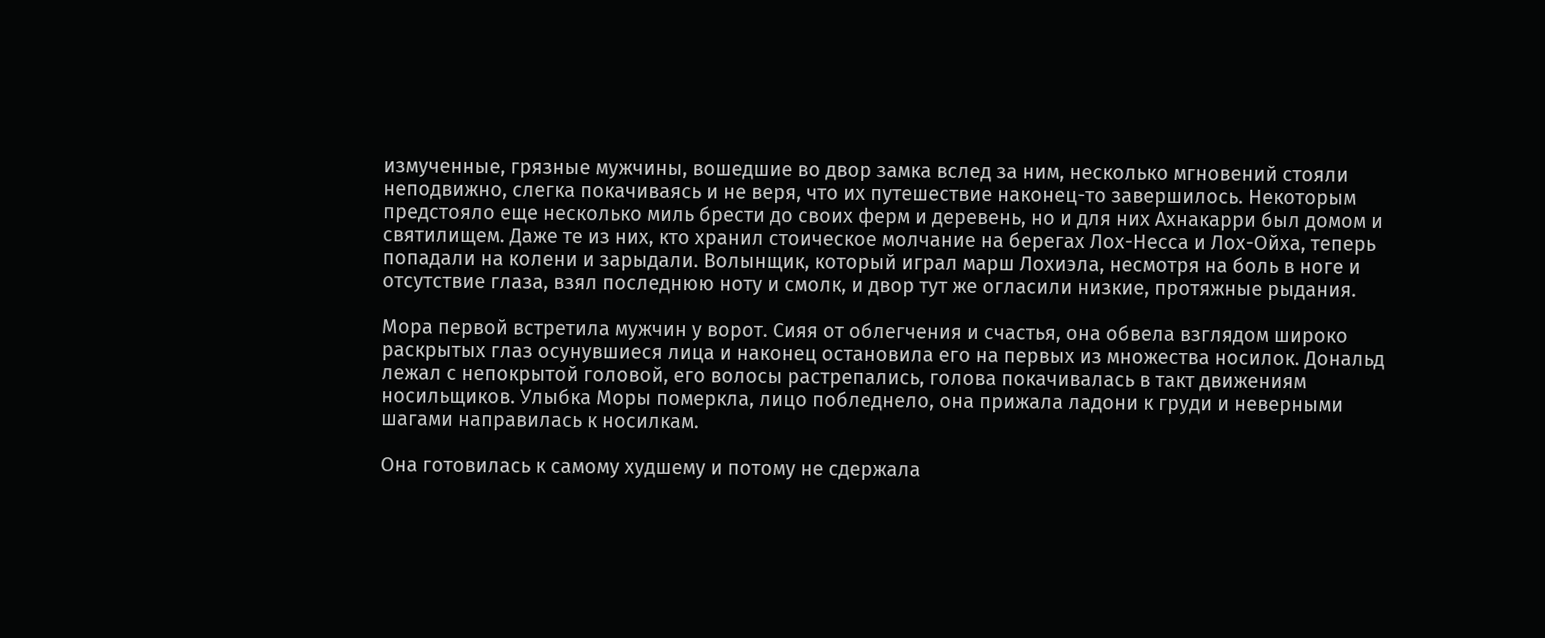измученные, грязные мужчины, вошедшие во двор замка вслед за ним, несколько мгновений стояли неподвижно, слегка покачиваясь и не веря, что их путешествие наконец-то завершилось. Некоторым предстояло еще несколько миль брести до своих ферм и деревень, но и для них Ахнакарри был домом и святилищем. Даже те из них, кто хранил стоическое молчание на берегах Лох-Несса и Лох-Ойха, теперь попадали на колени и зарыдали. Волынщик, который играл марш Лохиэла, несмотря на боль в ноге и отсутствие глаза, взял последнюю ноту и смолк, и двор тут же огласили низкие, протяжные рыдания.

Мора первой встретила мужчин у ворот. Сияя от облегчения и счастья, она обвела взглядом широко раскрытых глаз осунувшиеся лица и наконец остановила его на первых из множества носилок. Дональд лежал с непокрытой головой, его волосы растрепались, голова покачивалась в такт движениям носильщиков. Улыбка Моры померкла, лицо побледнело, она прижала ладони к груди и неверными шагами направилась к носилкам.

Она готовилась к самому худшему и потому не сдержала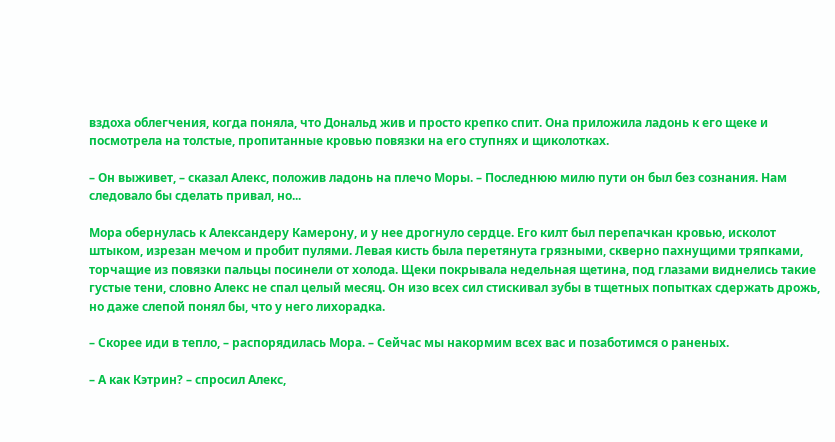вздоха облегчения, когда поняла, что Дональд жив и просто крепко спит. Она приложила ладонь к его щеке и посмотрела на толстые, пропитанные кровью повязки на его ступнях и щиколотках.

– Он выживет, – сказал Алекс, положив ладонь на плечо Моры. – Последнюю милю пути он был без сознания. Нам следовало бы сделать привал, но...

Мора обернулась к Александеру Камерону, и у нее дрогнуло сердце. Его килт был перепачкан кровью, исколот штыком, изрезан мечом и пробит пулями. Левая кисть была перетянута грязными, скверно пахнущими тряпками, торчащие из повязки пальцы посинели от холода. Щеки покрывала недельная щетина, под глазами виднелись такие густые тени, словно Алекс не спал целый месяц. Он изо всех сил стискивал зубы в тщетных попытках сдержать дрожь, но даже слепой понял бы, что у него лихорадка.

– Скорее иди в тепло, – распорядилась Мора. – Сейчас мы накормим всех вас и позаботимся о раненых.

– А как Кэтрин? – спросил Алекс,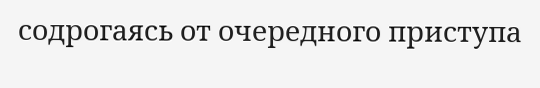содрогаясь от очередного приступа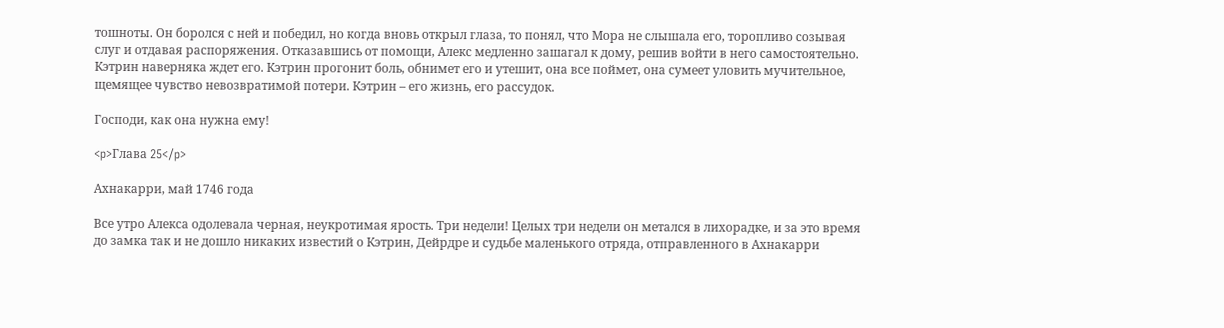тошноты. Он боролся с ней и победил, но когда вновь открыл глаза, то понял, что Мора не слышала его, торопливо созывая слуг и отдавая распоряжения. Отказавшись от помощи, Алекс медленно зашагал к дому, решив войти в него самостоятельно. Кэтрин наверняка ждет его. Кэтрин прогонит боль, обнимет его и утешит, она все поймет, она сумеет уловить мучительное, щемящее чувство невозвратимой потери. Кэтрин – его жизнь, его рассудок.

Господи, как она нужна ему!

<p>Глава 25</p>

Ахнакарри, май 1746 года

Все утро Алекса одолевала черная, неукротимая ярость. Три недели! Целых три недели он метался в лихорадке, и за это время до замка так и не дошло никаких известий о Кэтрин, Дейрдре и судьбе маленького отряда, отправленного в Ахнакарри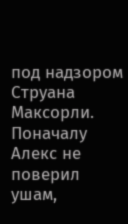под надзором Струана Максорли. Поначалу Алекс не поверил ушам,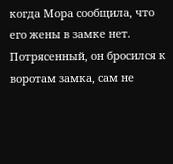когда Мора сообщила, что его жены в замке нет. Потрясенный, он бросился к воротам замка, сам не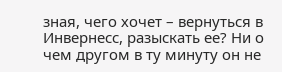зная, чего хочет – вернуться в Инвернесс, разыскать ее? Ни о чем другом в ту минуту он не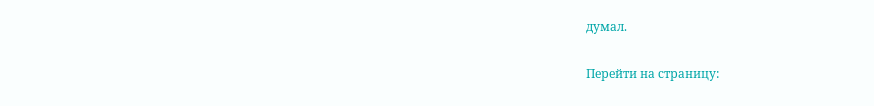думал.

Перейти на страницу: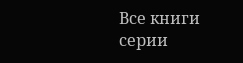Все книги серии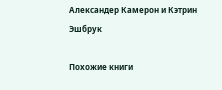Александер Камерон и Кэтрин Эшбрук

Похожие книги